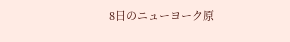8日のニューヨーク原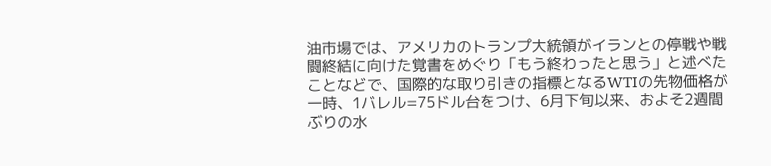油市場では、アメリカのトランプ大統領がイランとの停戦や戦闘終結に向けた覚書をめぐり「もう終わったと思う」と述べたことなどで、国際的な取り引きの指標となるWTIの先物価格が一時、1バレル=75ドル台をつけ、6月下旬以来、およそ2週間ぶりの水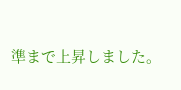準まで上昇しました。